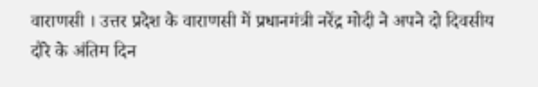वाराणसी । उत्तर प्रदेश के वाराणसी में प्रधानमंत्री नरेंद्र मोदी ने अपने दो दिवसीय दौरे के अंतिम दिन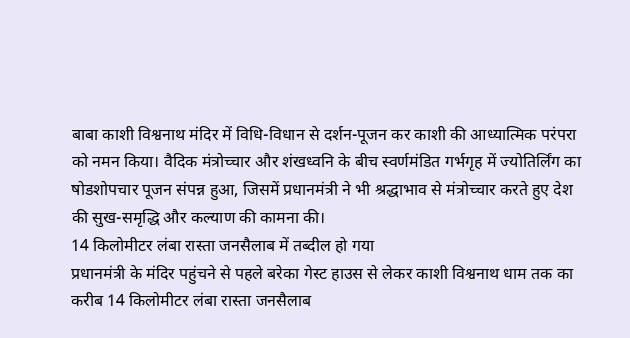बाबा काशी विश्वनाथ मंदिर में विधि-विधान से दर्शन-पूजन कर काशी की आध्यात्मिक परंपरा को नमन किया। वैदिक मंत्रोच्चार और शंखध्वनि के बीच स्वर्णमंडित गर्भगृह में ज्योतिर्लिंग का षोडशोपचार पूजन संपन्न हुआ, जिसमें प्रधानमंत्री ने भी श्रद्धाभाव से मंत्रोच्चार करते हुए देश की सुख-समृद्धि और कल्याण की कामना की।
14 किलोमीटर लंबा रास्ता जनसैलाब में तब्दील हो गया
प्रधानमंत्री के मंदिर पहुंचने से पहले बरेका गेस्ट हाउस से लेकर काशी विश्वनाथ धाम तक का करीब 14 किलोमीटर लंबा रास्ता जनसैलाब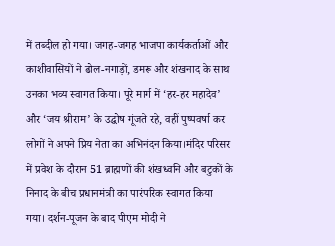में तब्दील हो गया। जगह-जगह भाजपा कार्यकर्ताओं और काशीवासियों ने ढोल-नगाड़ों, डमरू और शंखनाद के साथ उनका भव्य स्वागत किया। पूरे मार्ग में ‘हर-हर महादेव’ और ‘जय श्रीराम’ के उद्घोष गूंजते रहे, वहीं पुष्पवर्षा कर लोगों ने अपने प्रिय नेता का अभिनंदन किया।मंदिर परिसर में प्रवेश के दौरान 51 ब्राह्मणों की शंखध्वनि और बटुकों के निनाद के बीच प्रधानमंत्री का पारंपरिक स्वागत किया गया। दर्शन-पूजन के बाद पीएम मोदी ने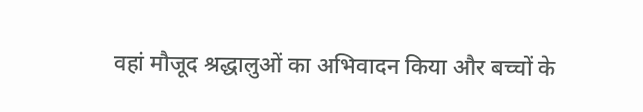वहां मौजूद श्रद्धालुओं का अभिवादन किया और बच्चों के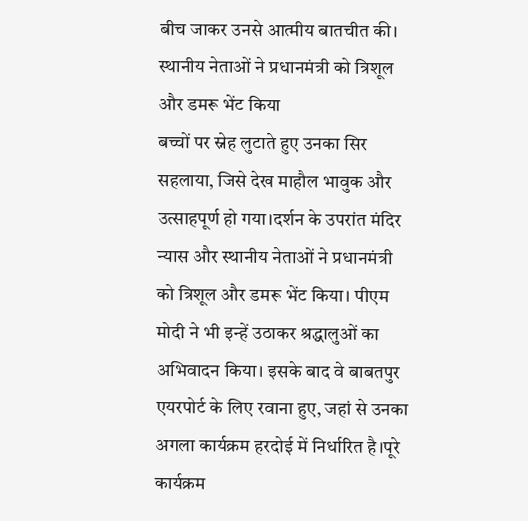बीच जाकर उनसे आत्मीय बातचीत की।
स्थानीय नेताओं ने प्रधानमंत्री को त्रिशूल और डमरू भेंट किया
बच्चों पर स्नेह लुटाते हुए उनका सिर सहलाया, जिसे देख माहौल भावुक और उत्साहपूर्ण हो गया।दर्शन के उपरांत मंदिर न्यास और स्थानीय नेताओं ने प्रधानमंत्री को त्रिशूल और डमरू भेंट किया। पीएम मोदी ने भी इन्हें उठाकर श्रद्धालुओं का अभिवादन किया। इसके बाद वे बाबतपुर एयरपोर्ट के लिए रवाना हुए, जहां से उनका अगला कार्यक्रम हरदोई में निर्धारित है।पूरे कार्यक्रम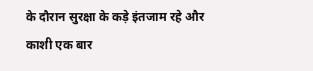के दौरान सुरक्षा के कड़े इंतजाम रहे और काशी एक बार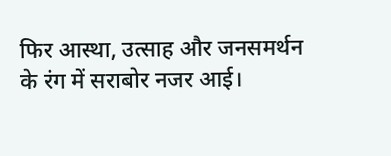फिर आस्था, उत्साह और जनसमर्थन के रंग में सराबोर नजर आई।